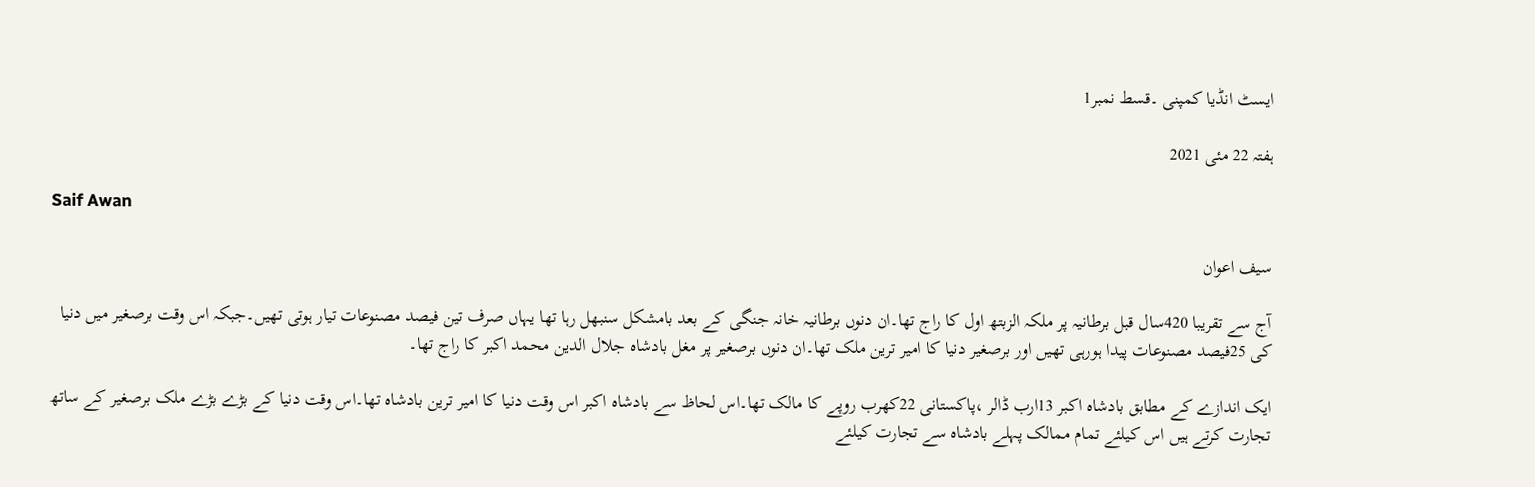ایسٹ انڈیا کمپنی ۔قسط نمبر1

ہفتہ 22 مئی 2021

Saif Awan

سیف اعوان

آج سے تقریبا 420سال قبل برطانیہ پر ملکہ الزبتھ اول کا راج تھا۔ان دنوں برطانیہ خانہ جنگی کے بعد بامشکل سنبھل رہا تھا یہاں صرف تین فیصد مصنوعات تیار ہوتی تھیں۔جبکہ اس وقت برصغیر میں دنیا کی 25فیصد مصنوعات پیدا ہورہی تھیں اور برصغیر دنیا کا امیر ترین ملک تھا۔ان دنوں برصغیر پر مغل بادشاہ جلال الدین محمد اکبر کا راج تھا۔

ایک اندازے کے مطابق بادشاہ اکبر 13ارب ڈالر ،پاکستانی 22کھرب روپے کا مالک تھا۔اس لحاظ سے بادشاہ اکبر اس وقت دنیا کا امیر ترین بادشاہ تھا۔اس وقت دنیا کے بڑے بڑے ملک برصغیر کے ساتھ تجارت کرتے ہیں اس کیلئے تمام ممالک پہلے بادشاہ سے تجارت کیلئے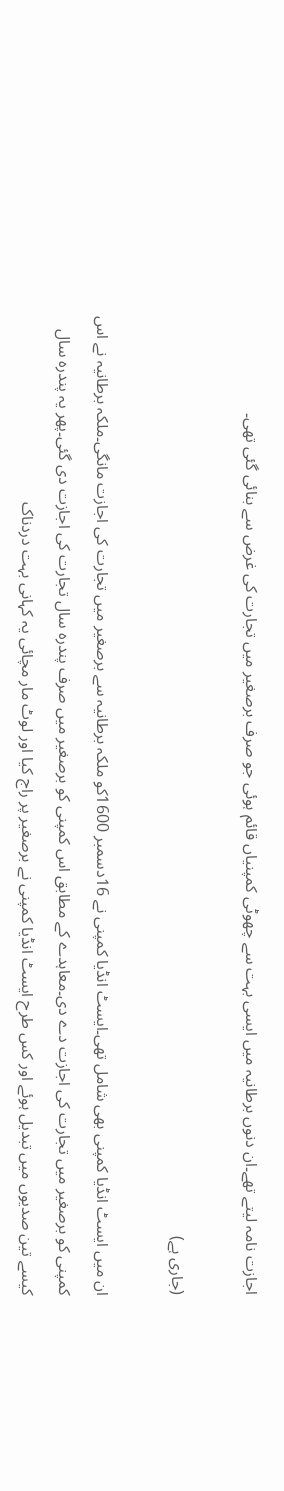اجازت نامہ لیتے تھے۔ان دنوں برطانیہ میں ایسی بہت سے چھوٹی کمپنیاں قائم ہوئی جو صرف برصغیر میں تجارت کی غرض سے بنائی گئی تھی۔

(جاری ہے)

ان میں ایسٹ انڈیا کمپنی بھی شامل تھی۔ایسٹ انڈیا کمپنی نے 16دسمبر 1600کو ملکہ برطانیہ سے برصغیر میں تجارت کی اجازت مانگی۔ملکہ برطانیہ نے اس کمپنی کو برصغیر میں تجارت کی اجازت دے دی۔معاہدے کے مطابق اس کمپنی کو برصغیر میں صرف پندرہ سال تجارت کی اجازت دی گئی۔پھر یہ پندرہ سال کیسے تین صدیوں میں تبدیل ہوئے اور کس طرح ایسٹ انڈیا کمپنی نے برصغیر پر راج کیا اور لوٹ مار مچائی یہ کہانی بہت دردناک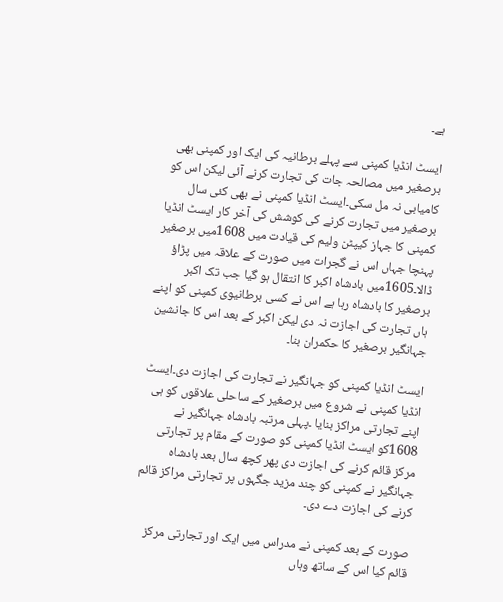ہے۔

ایسٹ انڈیا کمپنی سے پہلے برطانیہ کی ایک اور کمپنی بھی برصغیر میں مصالحہ جات کی تجارت کرنے آئی لیکن اس کو کامیابی نہ مل سکی۔ایسٹ انڈیا کمپنی نے بھی کئی سال برصغیر میں تجارت کرنے کی کوشش کی آخر کار ایسٹ انڈیا کمپنی کا جہاز کیپٹن ولیم کی قیادت میں 1608میں برصغیر پہنچا جہاں اس نے گجرات میں صورت کے علاقہ میں پڑاؤ ڈالا۔1605میں بادشاہ اکبر کا انتقال ہو گیا جب تک اکبر برصغیر کا بادشاہ رہا ہے اس نے کسی برطانیوی کمپنی کو اپنے ہاں تجارت کی اجازت نہ دی لیکن اکبر کے بعد اس کا جانشین جہانگیر برصغیر کا حکمران بنا۔

ایسٹ انڈیا کمپنی کو جہانگیر نے تجارت کی اجازت دی۔ایسٹ انڈیا کمپنی نے شروع میں برصغیر کے ساحلی علاقوں کو ہی اپنے تجارتی مراکز بنایا ۔پہلی مرتبہ بادشاہ جہانگیر نے 1608کو ایسٹ انڈیا کمپنی کو صورت کے مقام پر تجارتی مرکز قائم کرنے کی اجازت دی پھر کچھ سال بعد بادشاہ جہانگیر نے کمپنی کو چند مزید جگہوں پر تجارتی مراکز قائم کرنے کی اجازت دے دی۔

صورت کے بعد کمپنی نے مدراس میں ایک اور تجارتی مرکز قائم کیا اس کے ساتھ وہاں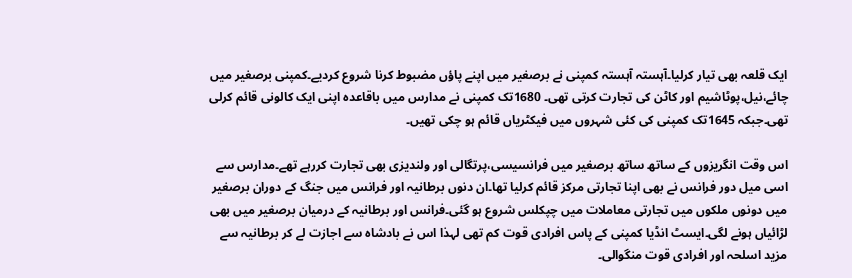ایک قلعہ بھی تیار کرلیا۔آہستہ آہستہ کمپنی نے برصغیر میں اپنے پاؤں مضبوط کرنا شروع کردیے۔کمپنی برصغیر میں چائے،نیل،پوٹاشیم اور کاٹن کی تجارت کرتی تھی۔ 1680تک کمپنی نے مدارس میں باقاعدہ اپنی ایک کالونی قائم کرلی تھی۔جبکہ 1645تک کمپنی کی کئی شہروں میں فیکٹریاں قائم ہو چکی تھیں۔

اس وقت انگریزوں کے ساتھ ساتھ برصغیر میں فرانسیسی،پرتگالی اور ولندیزی بھی تجارت کررہے تھے۔مدارس سے اسی میل دور فرانس نے بھی اپنا تجارتی مرکز قائم کرلیا تھا۔ان دنوں برطانیہ اور فرانس میں جنگ کے دوران برصغیر میں دونوں ملکوں میں تجارتی معاملات میں چپکلس شروع ہو گئی۔فرانس اور برطانیہ کے درمیان برصغیر میں بھی لڑائیاں ہونے لگی۔ایسٹ انڈیا کمپنی کے پاس افرادی قوت کم تھی لہذا اس نے بادشاہ سے اجازت لے کر برطانیہ سے مزید اسلحہ اور افرادی قوت منگوالی۔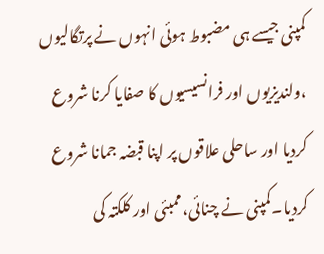کمپنی جیسے ہی مضبوط ہوئی انہوں نے پرتگالیوں ،ولندیزیوں اور فرانسیسیوں کا صفایا کرنا شروع کردیا اور ساحلی علاقوں پر اپنا قبضہ جمانا شروع کردیا۔کمپنی نے چنائی،ممبئی اور کلکتہ کی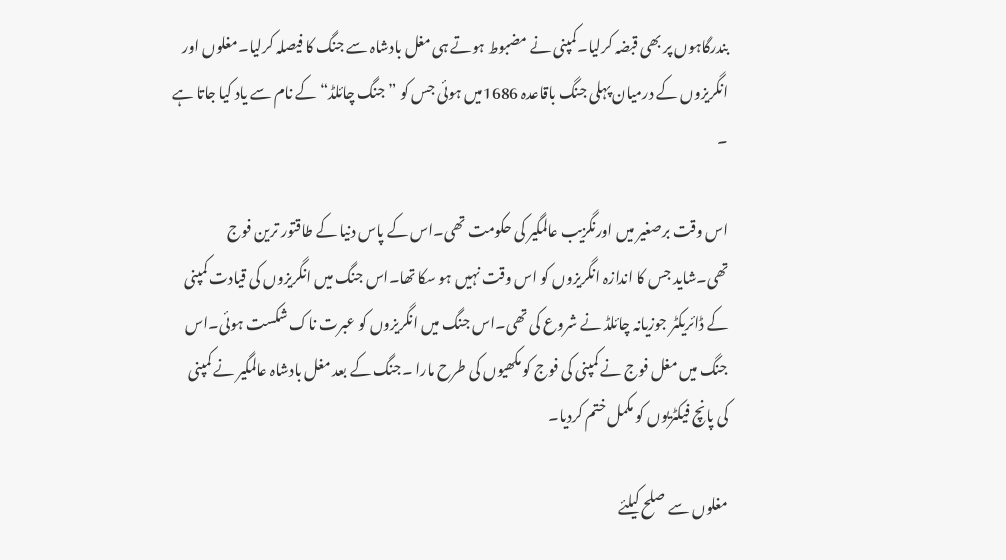بندرگاہوں پر بھی قبضہ کرلیا۔کمپنی نے مضبوط ہوتے ہی مغل بادشاہ سے جنگ کا فیصلہ کرلیا۔مغلوں اور انگریزوں کے درمیان پہلی جنگ باقاعدہ 1686میں ہوئی جس کو ”جنگ چائلڈ“کے نام سے یاد کیا جاتا ہے ۔

اس وقت برصغیر میں اورنگزیب عالمگیر کی حکومت تھی۔اس کے پاس دنیا کے طاقتور ترین فوج تھی۔شاید جس کا اندازہ انگریزوں کو اس وقت نہیں ہو سکا تھا۔اس جنگ میں انگریزوں کی قیادت کمپنی کے ڈائریکٹر جوزیانہ چائلڈ نے شروع کی تھی۔اس جنگ میں انگریزوں کو عبرت ناک شکست ہوئی۔اس جنگ میں مغل فوج نے کمپنی کی فوج کو مکھیوں کی طرح مارا ۔جنگ کے بعد مغل بادشاہ عالمگیر نے کمپنی کی پانچ فیکٹریوں کو مکمل ختم کردیا۔

مغلوں سے صلح کیلئے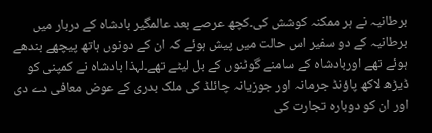برطانیہ نے ہر ممکنہ کوشش کی۔کچھ عرصے بعد عالمگیر بادشاہ کے دربار میں برطانیہ کے دو سفیر اس حالت میں پیش ہوئے کہ ان کے دونوں ہاتھ پیچھے بندھے ہوئے تھے اوربادشاہ کے سامنے گوٹنوں کے بل لیٹے تھے۔لہذا بادشاہ نے کمپنی کو ڈیڑھ لاکھ پاؤنڈ جرمانہ اور جوزیانہ چائلڈ کی ملک بدری کے عوض معافی دے دی اور ان کو دوبارہ تجارت کی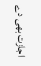اجازت بھی دے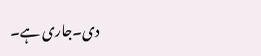دی۔جاری ہے۔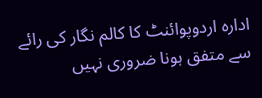ادارہ اردوپوائنٹ کا کالم نگار کی رائے سے متفق ہونا ضروری نہیں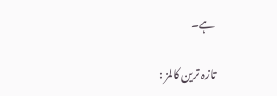ہے۔

تازہ ترین کالمز :